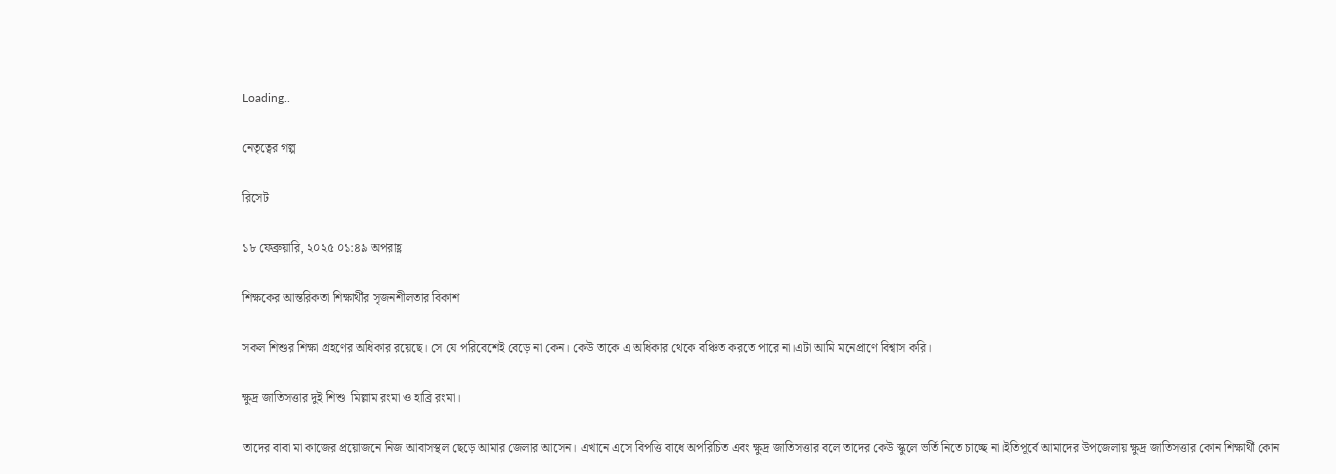Loading..

নেতৃত্বের গল্প

রিসেট

১৮ ফেব্রুয়ারি, ২০২৫ ০১:৪৯ অপরাহ্ণ

শিক্ষকের আন্তরিকতা শিক্ষার্থীর সৃজনশীলতার বিকাশ

সকল শিশুর শিক্ষা গ্রহণের অধিকার রয়েছে। সে যে পরিবেশেই বেড়ে না কেন। কেউ তাকে এ অধিকার থেকে বঞ্চিত করতে পারে না।এটা আমি মনেপ্রাণে বিশ্বাস করি।

ক্ষুদ্র জাতিসত্তার দুই শিশু  মিল্লাম রংমা ও হাব্রি রংমা।

তাদের বাবা মা কাজের প্রয়োজনে নিজ আবাসস্থল ছেড়ে আমার জেলার আসেন। এখানে এসে বিপত্তি বাধে অপরিচিত এবং ক্ষুদ্র জাতিসত্তার বলে তাদের কেউ স্কুলে ভর্তি নিতে চাচ্ছে না।ইতিপূর্বে আমাদের উপজেলায় ক্ষুদ্র জাতিসত্তার কোন শিক্ষার্থী কোন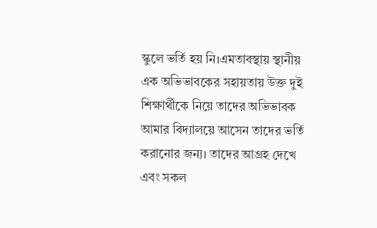স্কুলে ভর্তি হয় নি।এমতাবস্থায় স্থানীয় এক অভিভাবকের সহায়তায় উক্ত দুই শিক্ষার্থীকে নিয়ে তাদের অভিভাবক আমার বিদ্যালয়ে আসেন তাদের ভর্তি করানোর জন্য। তাদের আগ্রহ দেখে এবং সকল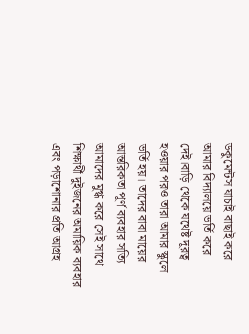ডকুমেন্টস যাচাই বাছাই করে আমার বিদ্যালয়ে ভর্তি করে দেই।বাড়ি থেকে যথেষ্ট দূরত্ব হওয়ার পরও তারা আমার স্কুলে ভর্তি হয়। তাদের বাবা মায়ের আন্তরিকতা পূর্ণ ব্যবহার সত্যি আমাদের মুগ্ধ করে সেই সাথে শিক্ষার্থী দুইজনের অমায়িক ব্যবহার এবং পড়াশোনার প্রতি আগ্রহ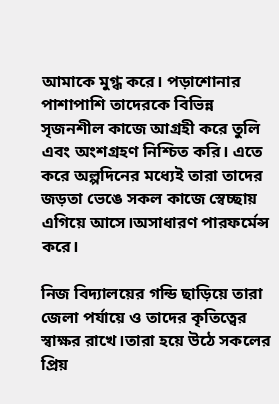আমাকে মুগ্ধ করে। পড়াশোনার পাশাপাশি তাদেরকে বিভিন্ন সৃজনশীল কাজে আগ্রহী করে তুলি এবং অংশগ্রহণ নিশ্চিত করি। এতে করে অল্পদিনের মধ্যেই তারা তাদের জড়তা ভেঙে সকল কাজে স্বেচ্ছায় এগিয়ে আসে।অসাধারণ পারফর্মেন্স করে।

নিজ বিদ্যালয়ের গন্ডি ছাড়িয়ে তারা জেলা পর্যায়ে ও তাদের কৃতিত্বের স্বাক্ষর রাখে।তারা হয়ে উঠে সকলের প্রিয়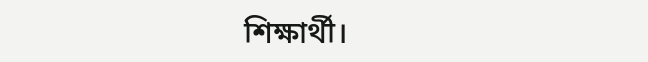শিক্ষার্থী।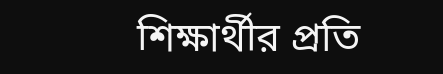শিক্ষার্থীর প্রতি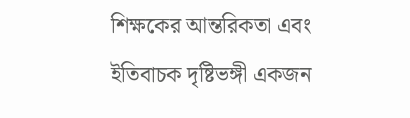শিক্ষকের আন্তরিকতা এবং ইতিবাচক দৃষ্টিভঙ্গী একজন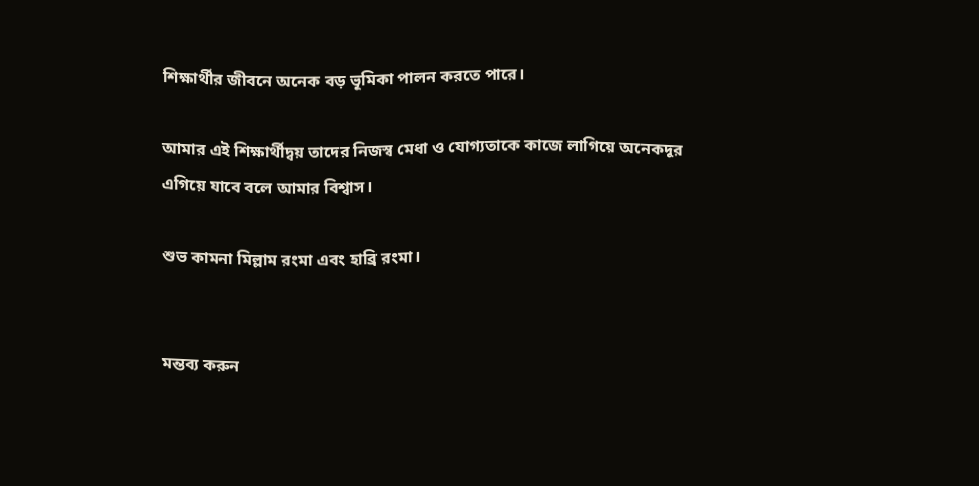শিক্ষার্থীর জীবনে অনেক বড় ভূমিকা পালন করতে পারে।

আমার এই শিক্ষার্থীদ্বয় তাদের নিজস্ব মেধা ও যোগ্যতাকে কাজে লাগিয়ে অনেকদূর এগিয়ে যাবে বলে আমার বিশ্বাস।

শুভ কামনা মিল্লাম রংমা এবং হাব্রি রংমা।


মন্তব্য করুন